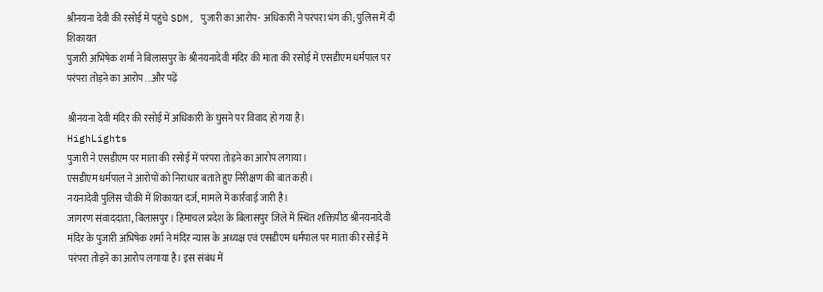श्रीनयना देवी की रसोई में पहुंचे SDM, पुजारी का आरोप- अधिकारी ने परंपरा भंग की; पुलिस में दी शिकायत
पुजारी अभिषेक शर्मा ने बिलासपुर के श्रीनयनादेवी मंदिर की माता की रसोई में एसडीएम धर्मपाल पर परंपरा तोड़ने का आरोप ...और पढ़ें

श्रीनयना देवी मंदिर की रसोई में अधिकारी के घुसने पर विवाद हो गया है।
HighLights
पुजारी ने एसडीएम पर माता की रसोई में परंपरा तोड़ने का आरोप लगाया।
एसडीएम धर्मपाल ने आरोपों को निराधार बताते हुए निरीक्षण की बात कही।
नयनादेवी पुलिस चौकी में शिकायत दर्ज, मामले में कार्रवाई जारी है।
जागरण संवाददाता, बिलासपुर। हिमाचल प्रदेश के बिलासपुर जिले में स्थित शक्तिपीठ श्रीनयनादेवी मंदिर के पुजारी अभिषेक शर्मा ने मंदिर न्यास के अध्यक्ष एवं एसडीएम धर्मपाल पर माता की रसोई में परंपरा तोड़ने का आरोप लगाया है। इस संबंध में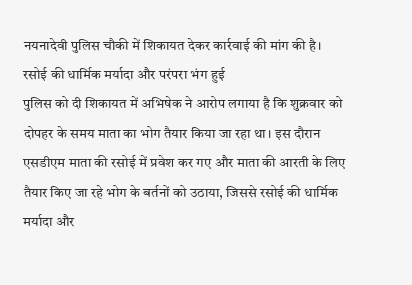नयनादेवी पुलिस चौकी में शिकायत देकर कार्रवाई की मांग की है।
रसोई की धार्मिक मर्यादा और परंपरा भंग हुई
पुलिस को दी शिकायत में अभिषेक ने आरोप लगाया है कि शुक्रवार को दोपहर के समय माता का भोग तैयार किया जा रहा था। इस दौरान एसडीएम माता की रसोई में प्रवेश कर गए और माता की आरती के लिए तैयार किए जा रहे भोग के बर्तनों को उठाया, जिससे रसोई की धार्मिक मर्यादा और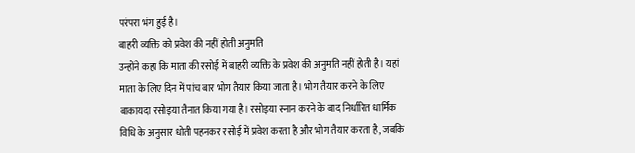परंपरा भंग हुई है।
बाहरी व्यक्ति को प्रवेश की नहीं होती अनुमति
उन्होंने कहा कि माता की रसोई में बाहरी व्यक्ति के प्रवेश की अनुमति नहीं होती है। यहां माता के लिए दिन में पांच बार भोग तैयार किया जाता है। भोग तैयार करने के लिए बाकायदा रसोइया तैनात किया गया है। रसोइया स्नान करने के बाद निर्धारित धार्मिक विधि के अनुसार धोती पहनकर रसोई में प्रवेश करता है और भोग तैयार करता है, जबकि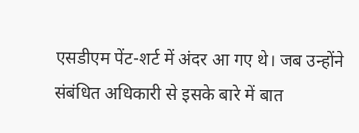एसडीएम पेंट-शर्ट में अंदर आ गए थे। जब उन्होंने संबंधित अधिकारी से इसके बारे में बात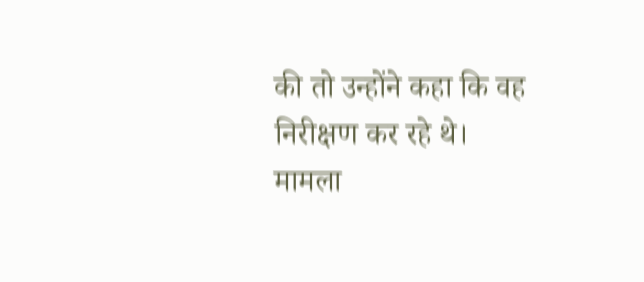की तो उन्होंने कहा कि वह निरीक्षण कर रहे थे।
मामला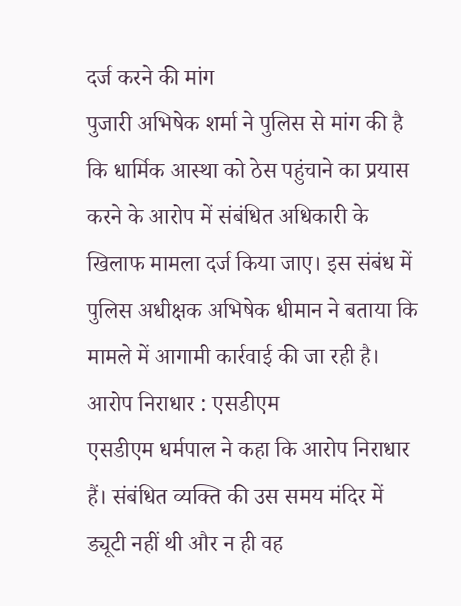दर्ज करने की मांग
पुजारी अभिषेक शर्मा ने पुलिस से मांग की है कि धार्मिक आस्था को ठेस पहुंचाने का प्रयास करने के आरोप में संबंधित अधिकारी के खिलाफ मामला दर्ज किया जाए। इस संबंध में पुलिस अधीक्षक अभिषेक धीमान ने बताया कि मामले में आगामी कार्रवाई की जा रही है।
आरोप निराधार : एसडीएम
एसडीएम धर्मपाल ने कहा कि आरोप निराधार हैं। संबंधित व्यक्ति की उस समय मंदिर में ड्यूटी नहीं थी और न ही वह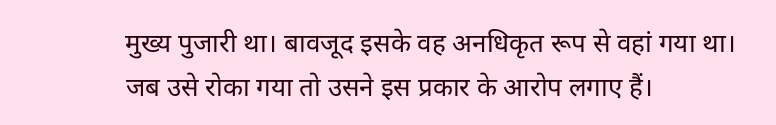मुख्य पुजारी था। बावजूद इसके वह अनधिकृत रूप से वहां गया था। जब उसे रोका गया तो उसने इस प्रकार के आरोप लगाए हैं।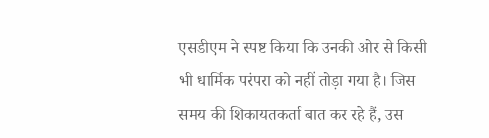एसडीएम ने स्पष्ट किया कि उनकी ओर से किसी भी धार्मिक परंपरा को नहीं तोड़ा गया है। जिस समय की शिकायतकर्ता बात कर रहे हैं, उस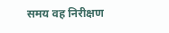समय वह निरीक्षण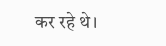कर रहे थे।